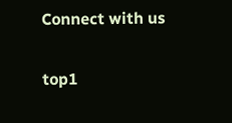Connect with us

top1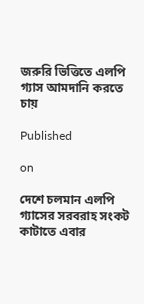জরুরি ভিত্তিতে এলপি গ্যাস আমদানি করতে চায়

Published

on

দেশে চলমান এলপি গ্যাসের সরবরাহ সংকট কাটাতে এবার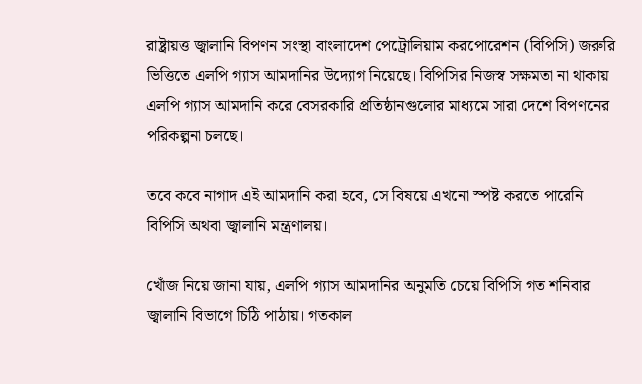রাষ্ট্রায়ত্ত জ্বালানি বিপণন সংস্থা বাংলাদেশ পেট্রোলিয়াম করপোরেশন (বিপিসি) জরুরি ভিত্তিতে এলপি গ্যাস আমদানির উদ্যোগ নিয়েছে। বিপিসির নিজস্ব সক্ষমতা না থাকায় এলপি গ্যাস আমদানি করে বেসরকারি প্রতিষ্ঠানগুলোর মাধ্যমে সারা দেশে বিপণনের পরিকল্পনা চলছে।

তবে কবে নাগাদ এই আমদানি করা হবে, সে বিষয়ে এখনো স্পষ্ট করতে পারেনি বিপিসি অথবা জ্বালানি মন্ত্রণালয়।

খোঁজ নিয়ে জানা যায়, এলপি গ্যাস আমদানির অনুমতি চেয়ে বিপিসি গত শনিবার জ্বালানি বিভাগে চিঠি পাঠায়। গতকাল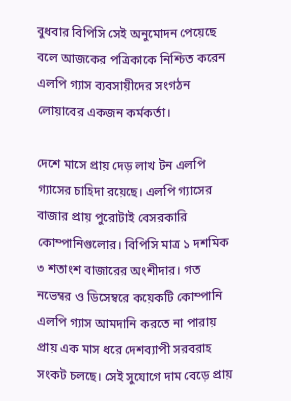বুধবার বিপিসি সেই অনুমোদন পেয়েছে বলে আজকের পত্রিকাকে নিশ্চিত করেন এলপি গ্যাস ব্যবসায়ীদের সংগঠন লোয়াবের একজন কর্মকর্তা।

দেশে মাসে প্রায় দেড় লাখ টন এলপি গ্যাসের চাহিদা রয়েছে। এলপি গ্যাসের বাজার প্রায় পুরোটাই বেসরকারি কোম্পানিগুলোর। বিপিসি মাত্র ১ দশমিক ৩ শতাংশ বাজারের অংশীদার। গত নভেম্বর ও ডিসেম্বরে কয়েকটি কোম্পানি এলপি গ্যাস আমদানি করতে না পারায় প্রায় এক মাস ধরে দেশব্যাপী সরবরাহ সংকট চলছে। সেই সুযোগে দাম বেড়ে প্রায়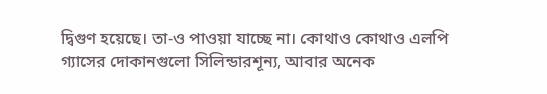দ্বিগুণ হয়েছে। তা-ও পাওয়া যাচ্ছে না। কোথাও কোথাও এলপি গ্যাসের দোকানগুলো সিলিন্ডারশূন্য, আবার অনেক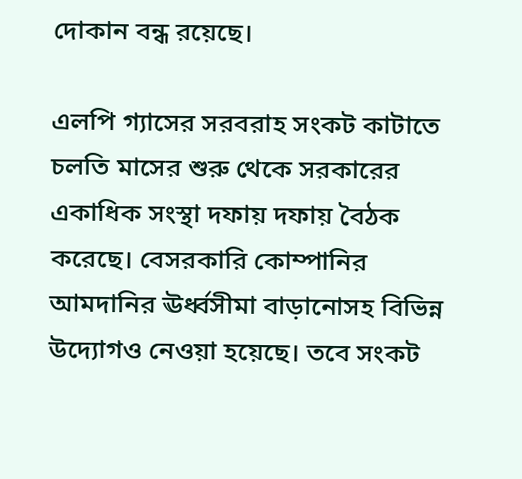দোকান বন্ধ রয়েছে।

এলপি গ্যাসের সরবরাহ সংকট কাটাতে চলতি মাসের শুরু থেকে সরকারের একাধিক সংস্থা দফায় দফায় বৈঠক করেছে। বেসরকারি কোম্পানির আমদানির ঊর্ধ্বসীমা বাড়ানোসহ বিভিন্ন উদ্যোগও নেওয়া হয়েছে। তবে সংকট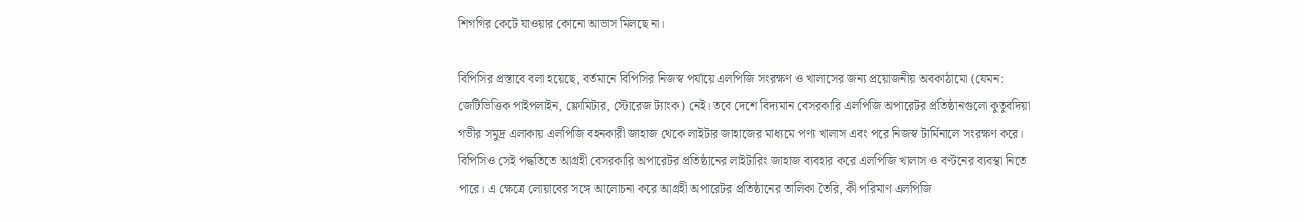শিগগির কেটে যাওয়ার কোনো আভাস মিলছে না।

বিপিসির প্রস্তাবে বলা হয়েছে, বর্তমানে বিপিসির নিজস্ব পর্যায়ে এলপিজি সংরক্ষণ ও খালাসের জন্য প্রয়োজনীয় অবকাঠামো (যেমন: জেটিভিত্তিক পাইপলাইন, ফ্লোমিটার, স্টোরেজ ট্যাংক) নেই। তবে দেশে বিদ্যমান বেসরকারি এলপিজি অপারেটর প্রতিষ্ঠানগুলো কুতুবদিয়া গভীর সমুদ্র এলাকায় এলপিজি বহনকারী জাহাজ থেকে লাইটার জাহাজের মাধ্যমে পণ্য খালাস এবং পরে নিজস্ব টার্মিনালে সংরক্ষণ করে। বিপিসিও সেই পদ্ধতিতে আগ্রহী বেসরকারি অপারেটর প্রতিষ্ঠানের লাইটারিং জাহাজ ব্যবহার করে এলপিজি খালাস ও বণ্টনের ব্যবস্থা নিতে পারে। এ ক্ষেত্রে লোয়াবের সঙ্গে আলোচনা করে আগ্রহী অপারেটর প্রতিষ্ঠানের তালিকা তৈরি, কী পরিমাণ এলপিজি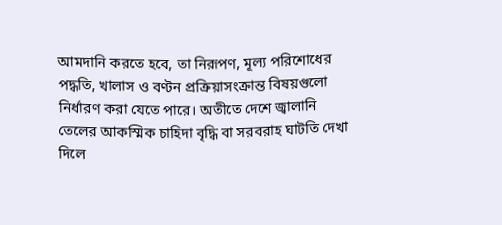আমদানি করতে হবে, তা নিরূপণ, মূল্য পরিশোধের পদ্ধতি, খালাস ও বণ্টন প্রক্রিয়াসংক্রান্ত বিষয়গুলো নির্ধারণ করা যেতে পারে। অতীতে দেশে জ্বালানি তেলের আকস্মিক চাহিদা বৃদ্ধি বা সরবরাহ ঘাটতি দেখা দিলে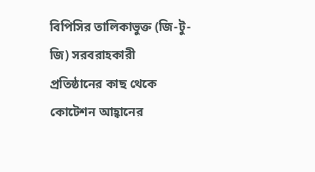বিপিসির তালিকাভুক্ত (জি-টু-জি) সরবরাহকারী প্রতিষ্ঠানের কাছ থেকে কোটেশন আহ্বানের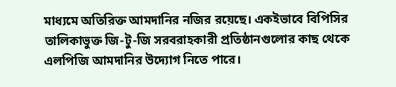মাধ্যমে অতিরিক্ত আমদানির নজির রয়েছে। একইভাবে বিপিসির তালিকাভুক্ত জি-টু-জি সরবরাহকারী প্রতিষ্ঠানগুলোর কাছ থেকে এলপিজি আমদানির উদ্যোগ নিতে পারে।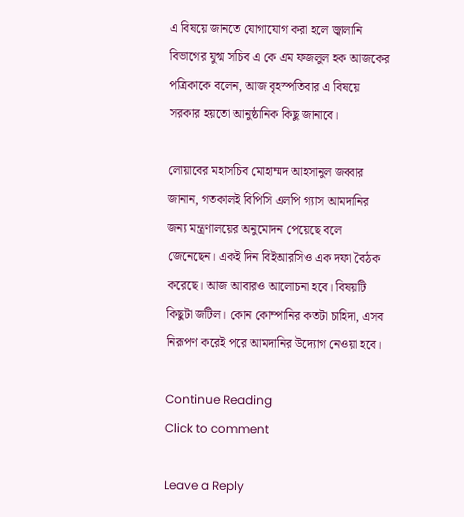এ বিষয়ে জানতে যোগাযোগ করা হলে জ্বালানি বিভাগের যুগ্ম সচিব এ কে এম ফজলুল হক আজকের পত্রিকাকে বলেন, আজ বৃহস্পতিবার এ বিষয়ে সরকার হয়তো আনুষ্ঠানিক কিছু জানাবে।

লোয়াবের মহাসচিব মোহাম্মদ আহসানুল জব্বার জানান, গতকালই বিপিসি এলপি গ্যাস আমদানির জন্য মন্ত্রণালয়ের অনুমোদন পেয়েছে বলে জেনেছেন। একই দিন বিইআরসিও এক দফা বৈঠক করেছে। আজ আবারও আলোচনা হবে। বিষয়টি কিছুটা জটিল। কোন কোম্পানির কতটা চাহিদা, এসব নিরূপণ করেই পরে আমদানির উদ্যোগ নেওয়া হবে।

Continue Reading
Click to comment

Leave a Reply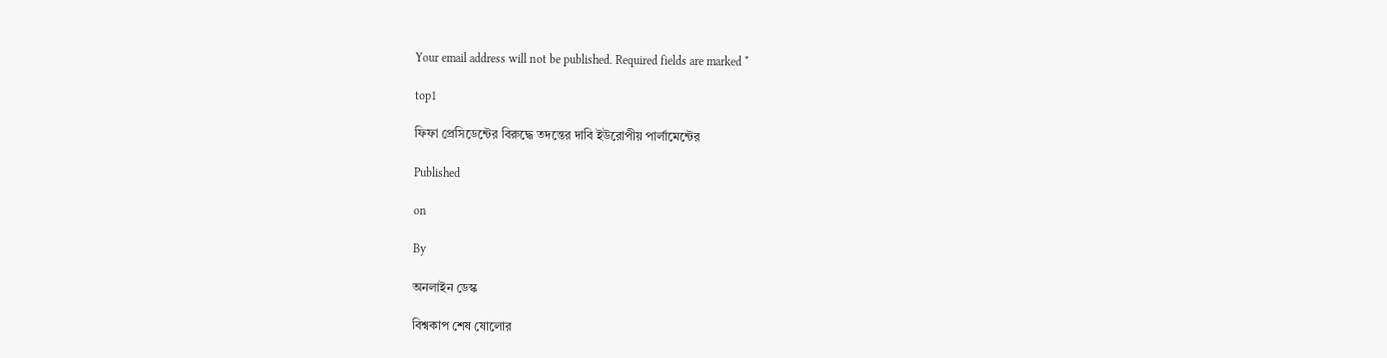Your email address will not be published. Required fields are marked *

top1

ফিফা প্রেসিডেন্টের বিরুদ্ধে তদন্তের দাবি ইউরোপীয় পার্লামেন্টের

Published

on

By

অনলাইন ডেস্ক

বিশ্বকাপ শেষ ষোলোর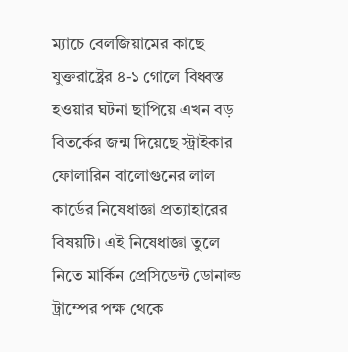ম্যাচে বেলজিয়ামের কাছে যুক্তরাষ্ট্রের ৪-১ গোলে বিধ্বস্ত হওয়ার ঘটনা ছাপিয়ে এখন বড় বিতর্কের জন্ম দিয়েছে স্ট্রাইকার ফোলারিন বালোগুনের লাল কার্ডের নিষেধাজ্ঞা প্রত্যাহারের বিষয়টি। এই নিষেধাজ্ঞা তুলে নিতে মার্কিন প্রেসিডেন্ট ডোনাল্ড ট্রাম্পের পক্ষ থেকে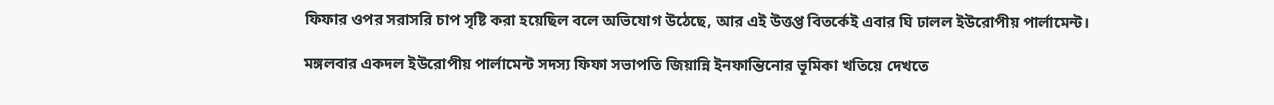ফিফার ওপর সরাসরি চাপ সৃষ্টি করা হয়েছিল বলে অভিযোগ উঠেছে, আর এই উত্তপ্ত বিতর্কেই এবার ঘি ঢালল ইউরোপীয় পার্লামেন্ট।

মঙ্গলবার একদল ইউরোপীয় পার্লামেন্ট সদস্য ফিফা সভাপতি জিয়ান্নি ইনফান্তিনোর ভূমিকা খতিয়ে দেখতে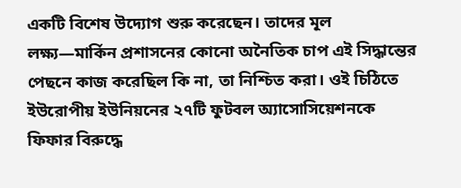একটি বিশেষ উদ্যোগ শুরু করেছেন। তাদের মূল লক্ষ্য—মার্কিন প্রশাসনের কোনো অনৈতিক চাপ এই সিদ্ধান্তের পেছনে কাজ করেছিল কি না, তা নিশ্চিত করা। ওই চিঠিতে ইউরোপীয় ইউনিয়নের ২৭টি ফুটবল অ্যাসোসিয়েশনকে ফিফার বিরুদ্ধে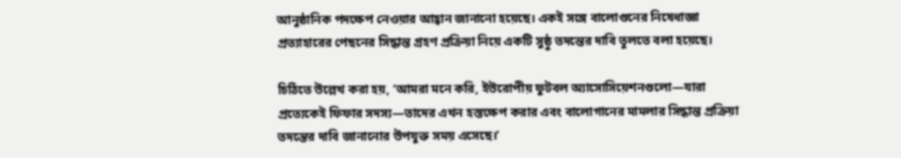আনুষ্ঠানিক পদক্ষেপ নেওয়ার আহ্বান জানানো হয়েছে। একই সঙ্গে বালোগুনের নিষেধাজ্ঞা প্রত্যাহারের পেছনের সিদ্ধান্ত গ্রহণ প্রক্রিয়া নিয়ে একটি সুষ্ঠু তদন্তের দাবি তুলতে বলা হয়েছে।

চিঠিতে উল্লেখ করা হয়, ‘আমরা মনে করি, ইউরোপীয় ফুটবল অ্যাসোসিয়েশনগুলো—যারা প্রত্যেকেই ফিফার সদস্য—তাদের এখন হস্তক্ষেপ করার এবং বালোগানের মামলার সিদ্ধান্ত প্রক্রিয়া তদন্তের দাবি জানানোর উপযুক্ত সময় এসেছে।’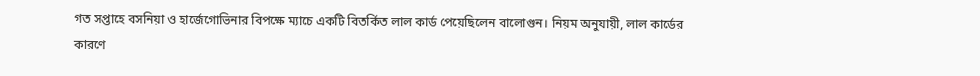গত সপ্তাহে বসনিয়া ও হার্জেগোভিনার বিপক্ষে ম্যাচে একটি বিতর্কিত লাল কার্ড পেয়েছিলেন বালোগুন। নিয়ম অনুযায়ী, লাল কার্ডের কারণে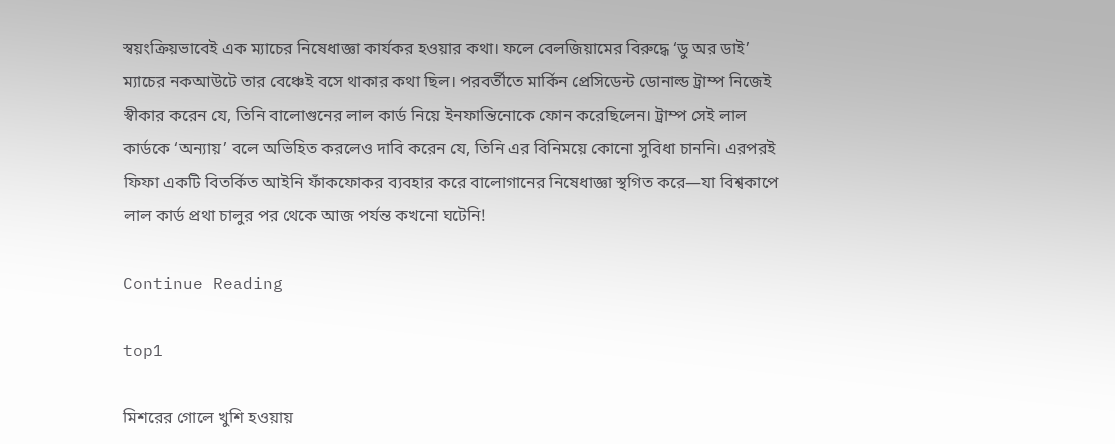স্বয়ংক্রিয়ভাবেই এক ম্যাচের নিষেধাজ্ঞা কার্যকর হওয়ার কথা। ফলে বেলজিয়ামের বিরুদ্ধে ‘ডু অর ডাই’ ম্যাচের নকআউটে তার বেঞ্চেই বসে থাকার কথা ছিল। পরবর্তীতে মার্কিন প্রেসিডেন্ট ডোনাল্ড ট্রাম্প নিজেই স্বীকার করেন যে, তিনি বালোগুনের লাল কার্ড নিয়ে ইনফান্তিনোকে ফোন করেছিলেন। ট্রাম্প সেই লাল কার্ডকে ‘অন্যায়’ বলে অভিহিত করলেও দাবি করেন যে, তিনি এর বিনিময়ে কোনো সুবিধা চাননি। এরপরই ফিফা একটি বিতর্কিত আইনি ফাঁকফোকর ব্যবহার করে বালোগানের নিষেধাজ্ঞা স্থগিত করে—যা বিশ্বকাপে লাল কার্ড প্রথা চালুর পর থেকে আজ পর্যন্ত কখনো ঘটেনি!

Continue Reading

top1

মিশরের গোলে খুশি হওয়ায়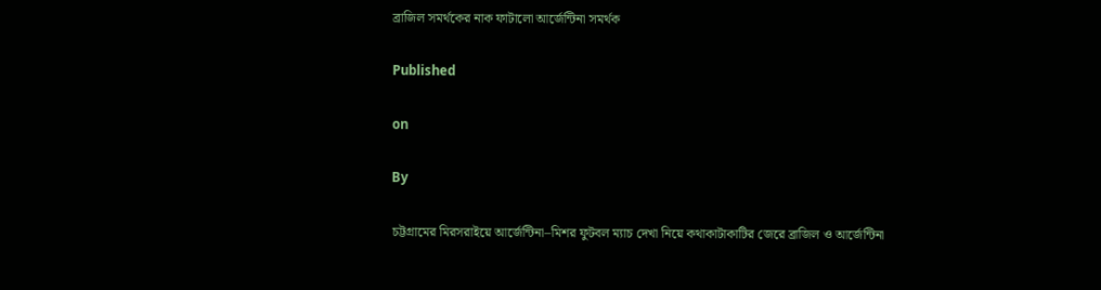ব্রাজিল সমর্থকের নাক ফাটালো আর্জেন্টিনা সমর্থক

Published

on

By

চট্টগ্রামের মিরসরাইয়ে আর্জেন্টিনা–মিশর ফুটবল ম্যাচ দেখা নিয়ে কথাকাটাকাটির জেরে ব্রাজিল ও আর্জেন্টিনা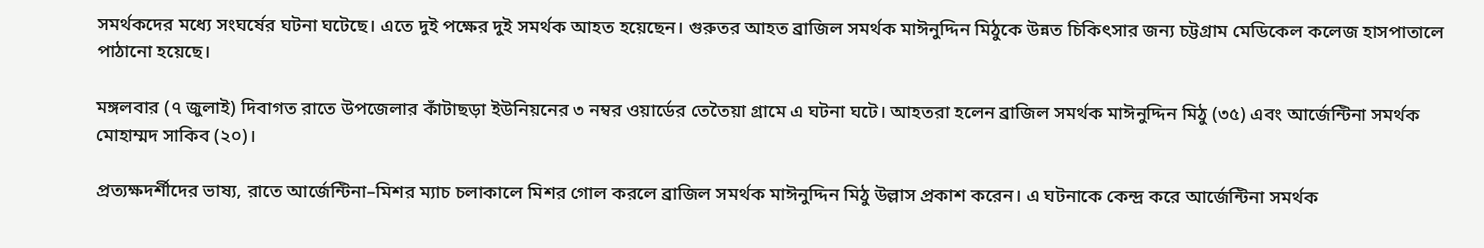সমর্থকদের মধ্যে সংঘর্ষের ঘটনা ঘটেছে। এতে দুই পক্ষের দুই সমর্থক আহত হয়েছেন। গুরুতর আহত ব্রাজিল সমর্থক মাঈনুদ্দিন মিঠুকে উন্নত চিকিৎসার জন্য চট্টগ্রাম মেডিকেল কলেজ হাসপাতালে পাঠানো হয়েছে।

মঙ্গলবার (৭ জুলাই) দিবাগত রাতে উপজেলার কাঁটাছড়া ইউনিয়নের ৩ নম্বর ওয়ার্ডের তেতৈয়া গ্রামে এ ঘটনা ঘটে। আহতরা হলেন ব্রাজিল সমর্থক মাঈনুদ্দিন মিঠু (৩৫) এবং আর্জেন্টিনা সমর্থক মোহাম্মদ সাকিব (২০)।

প্রত্যক্ষদর্শীদের ভাষ্য, রাতে আর্জেন্টিনা–মিশর ম্যাচ চলাকালে মিশর গোল করলে ব্রাজিল সমর্থক মাঈনুদ্দিন মিঠু উল্লাস প্রকাশ করেন। এ ঘটনাকে কেন্দ্র করে আর্জেন্টিনা সমর্থক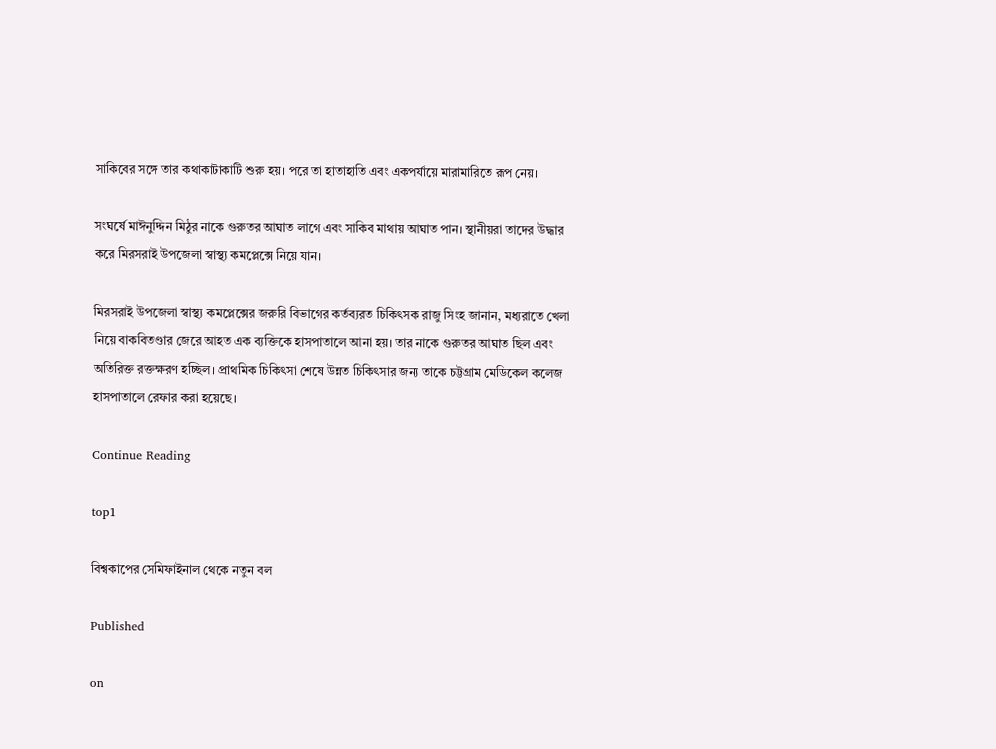সাকিবের সঙ্গে তার কথাকাটাকাটি শুরু হয়। পরে তা হাতাহাতি এবং একপর্যায়ে মারামারিতে রূপ নেয়।

সংঘর্ষে মাঈনুদ্দিন মিঠুর নাকে গুরুতর আঘাত লাগে এবং সাকিব মাথায় আঘাত পান। স্থানীয়রা তাদের উদ্ধার করে মিরসরাই উপজেলা স্বাস্থ্য কমপ্লেক্সে নিয়ে যান।

মিরসরাই উপজেলা স্বাস্থ্য কমপ্লেক্সের জরুরি বিভাগের কর্তব্যরত চিকিৎসক রাজু সিংহ জানান, মধ্যরাতে খেলা নিয়ে বাকবিতণ্ডার জেরে আহত এক ব্যক্তিকে হাসপাতালে আনা হয়। তার নাকে গুরুতর আঘাত ছিল এবং অতিরিক্ত রক্তক্ষরণ হচ্ছিল। প্রাথমিক চিকিৎসা শেষে উন্নত চিকিৎসার জন্য তাকে চট্টগ্রাম মেডিকেল কলেজ হাসপাতালে রেফার করা হয়েছে।

Continue Reading

top1

বিশ্বকাপের সেমিফাইনাল থেকে নতুন বল

Published

on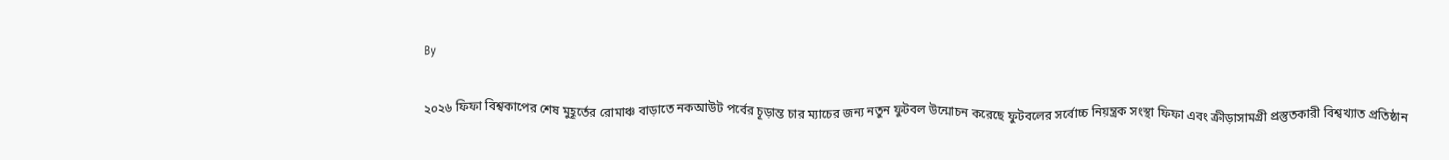By

২০২৬ ফিফা বিশ্বকাপের শেষ মুহূর্তের রোমাঞ্চ বাড়াতে নকআউট পর্বের চূড়ান্ত চার ম্যাচের জন্য নতুন ফুটবল উন্মোচন করেছে ফুটবলের সর্বোচ্চ নিয়ন্ত্রক সংস্থা ফিফা এবং ক্রীড়াসামগ্রী প্রস্তুতকারী বিশ্বখ্যাত প্রতিষ্ঠান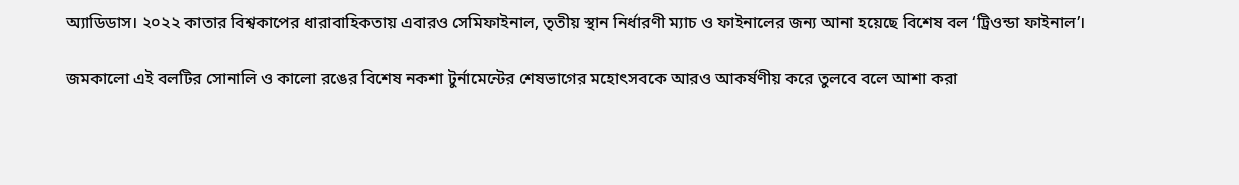অ্যাডিডাস। ২০২২ কাতার বিশ্বকাপের ধারাবাহিকতায় এবারও সেমিফাইনাল, তৃতীয় স্থান নির্ধারণী ম্যাচ ও ফাইনালের জন্য আনা হয়েছে বিশেষ বল ‘ট্রিওন্ডা ফাইনাল’।

জমকালো এই বলটির সোনালি ও কালো রঙের বিশেষ নকশা টুর্নামেন্টের শেষভাগের মহোৎসবকে আরও আকর্ষণীয় করে তুলবে বলে আশা করা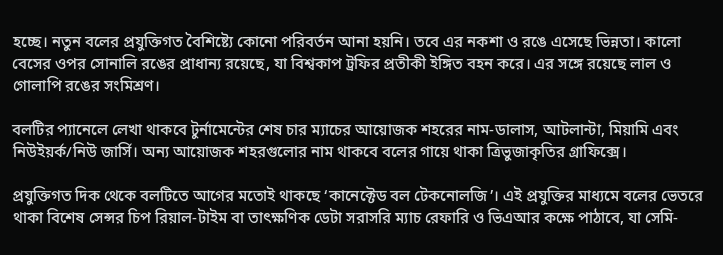হচ্ছে। নতুন বলের প্রযুক্তিগত বৈশিষ্ট্যে কোনো পরিবর্তন আনা হয়নি। তবে এর নকশা ও রঙে এসেছে ভিন্নতা। কালো বেসের ওপর সোনালি রঙের প্রাধান্য রয়েছে, যা বিশ্বকাপ ট্রফির প্রতীকী ইঙ্গিত বহন করে। এর সঙ্গে রয়েছে লাল ও গোলাপি রঙের সংমিশ্রণ।

বলটির প্যানেলে লেখা থাকবে টুর্নামেন্টের শেষ চার ম্যাচের আয়োজক শহরের নাম-ডালাস, আটলান্টা, মিয়ামি এবং নিউইয়র্ক/নিউ জার্সি। অন্য আয়োজক শহরগুলোর নাম থাকবে বলের গায়ে থাকা ত্রিভুজাকৃতির গ্রাফিক্সে।

প্রযুক্তিগত দিক থেকে বলটিতে আগের মতোই থাকছে ‘কানেক্টেড বল টেকনোলজি’। এই প্রযুক্তির মাধ্যমে বলের ভেতরে থাকা বিশেষ সেন্সর চিপ রিয়াল-টাইম বা তাৎক্ষণিক ডেটা সরাসরি ম্যাচ রেফারি ও ভিএআর কক্ষে পাঠাবে, যা সেমি-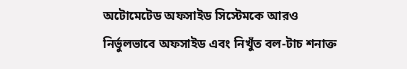অটোমেটেড অফসাইড সিস্টেমকে আরও নির্ভুলভাবে অফসাইড এবং নিখুঁত বল-টাচ শনাক্ত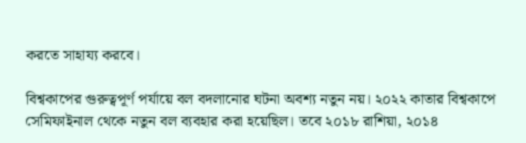করতে সাহায্য করবে।

বিশ্বকাপের গুরুত্বপূর্ণ পর্যায়ে বল বদলানোর ঘটনা অবশ্য নতুন নয়। ২০২২ কাতার বিশ্বকাপে সেমিফাইনাল থেকে নতুন বল ব্যবহার করা হয়েছিল। তবে ২০১৮ রাশিয়া, ২০১৪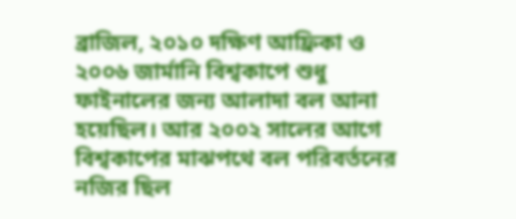ব্রাজিল, ২০১০ দক্ষিণ আফ্রিকা ও ২০০৬ জার্মানি বিশ্বকাপে শুধু ফাইনালের জন্য আলাদা বল আনা হয়েছিল। আর ২০০২ সালের আগে বিশ্বকাপের মাঝপথে বল পরিবর্তনের নজির ছিল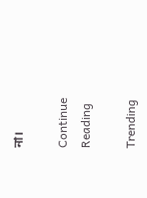না।

Continue Reading

Trending